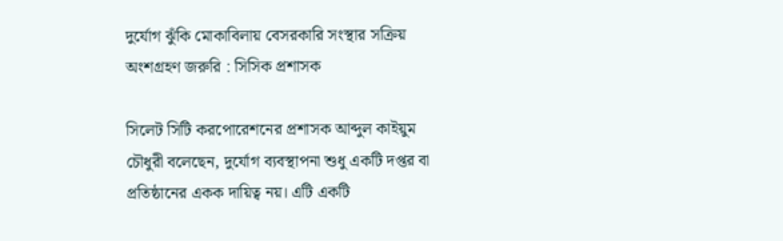দুর্যোগ ঝুঁকি মোকাবিলায় বেসরকারি সংস্থার সক্রিয় অংশগ্রহণ জরুরি : সিসিক প্রশাসক

সিলেট সিটি করপোরেশনের প্রশাসক আব্দুল কাইয়ুম চৌধুরী বলেছেন, দুর্যোগ ব্যবস্থাপনা শুধু একটি দপ্তর বা প্রতিষ্ঠানের একক দায়িত্ব নয়। এটি একটি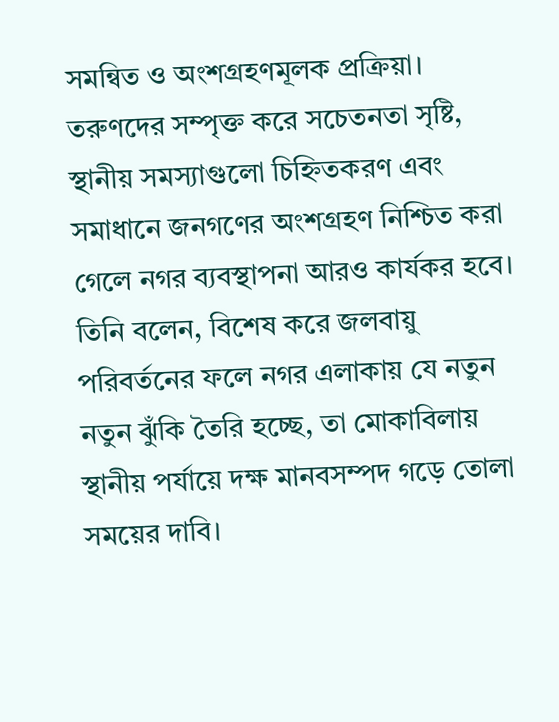সমন্বিত ও অংশগ্রহণমূলক প্রক্রিয়া। তরুণদের সম্পৃক্ত করে সচেতনতা সৃষ্টি, স্থানীয় সমস্যাগুলো চিহ্নিতকরণ এবং সমাধানে জনগণের অংশগ্রহণ নিশ্চিত করা গেলে নগর ব্যবস্থাপনা আরও কার্যকর হবে। তিনি বলেন, বিশেষ করে জলবায়ু পরিবর্তনের ফলে নগর এলাকায় যে নতুন নতুন ঝুঁকি তৈরি হচ্ছে, তা মোকাবিলায় স্থানীয় পর্যায়ে দক্ষ মানবসম্পদ গড়ে তোলা সময়ের দাবি।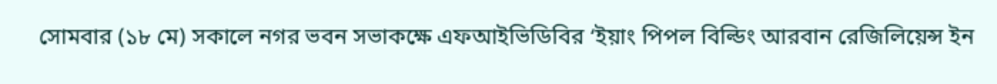সোমবার (১৮ মে) সকালে নগর ভবন সভাকক্ষে এফআইভিডিবির ‘ইয়াং পিপল বিল্ডিং আরবান রেজিলিয়েন্স ইন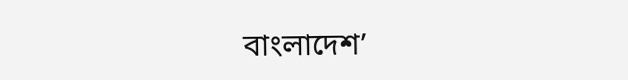বাংলাদেশ’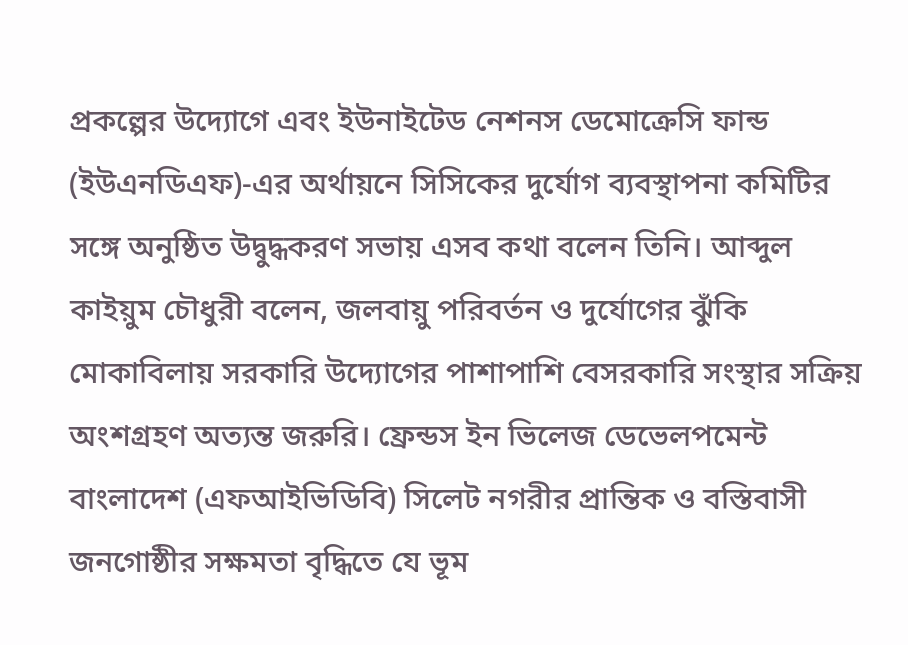প্রকল্পের উদ্যোগে এবং ইউনাইটেড নেশনস ডেমোক্রেসি ফান্ড (ইউএনডিএফ)-এর অর্থায়নে সিসিকের দুর্যোগ ব্যবস্থাপনা কমিটির সঙ্গে অনুষ্ঠিত উদ্বুদ্ধকরণ সভায় এসব কথা বলেন তিনি। আব্দুল কাইয়ুম চৌধুরী বলেন, জলবায়ু পরিবর্তন ও দুর্যোগের ঝুঁকি মোকাবিলায় সরকারি উদ্যোগের পাশাপাশি বেসরকারি সংস্থার সক্রিয় অংশগ্রহণ অত্যন্ত জরুরি। ফ্রেন্ডস ইন ভিলেজ ডেভেলপমেন্ট বাংলাদেশ (এফআইভিডিবি) সিলেট নগরীর প্রান্তিক ও বস্তিবাসী জনগোষ্ঠীর সক্ষমতা বৃদ্ধিতে যে ভূম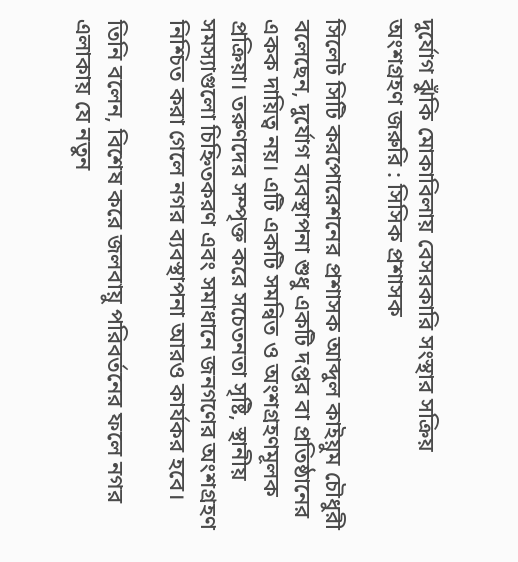দুর্যোগ ঝুঁকি মোকাবিলায় বেসরকারি সংস্থার সক্রিয় অংশগ্রহণ জরুরি : সিসিক প্রশাসক

সিলেট সিটি করপোরেশনের প্রশাসক আব্দুল কাইয়ুম চৌধুরী বলেছেন, দুর্যোগ ব্যবস্থাপনা শুধু একটি দপ্তর বা প্রতিষ্ঠানের একক দায়িত্ব নয়। এটি একটি সমন্বিত ও অংশগ্রহণমূলক প্রক্রিয়া। তরুণদের সম্পৃক্ত করে সচেতনতা সৃষ্টি, স্থানীয় সমস্যাগুলো চিহ্নিতকরণ এবং সমাধানে জনগণের অংশগ্রহণ নিশ্চিত করা গেলে নগর ব্যবস্থাপনা আরও কার্যকর হবে।

তিনি বলেন, বিশেষ করে জলবায়ু পরিবর্তনের ফলে নগর এলাকায় যে নতুন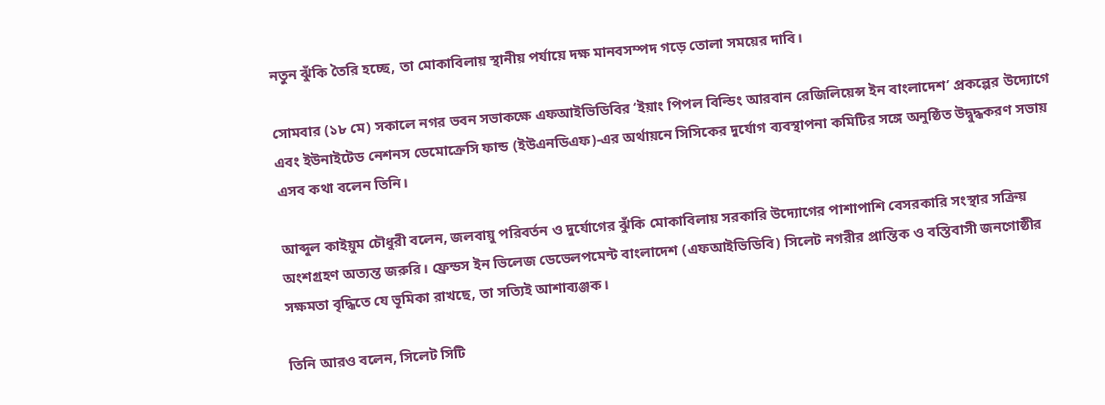নতুন ঝুঁকি তৈরি হচ্ছে, তা মোকাবিলায় স্থানীয় পর্যায়ে দক্ষ মানবসম্পদ গড়ে তোলা সময়ের দাবি।

সোমবার (১৮ মে) সকালে নগর ভবন সভাকক্ষে এফআইভিডিবির ‘ইয়াং পিপল বিল্ডিং আরবান রেজিলিয়েন্স ইন বাংলাদেশ’ প্রকল্পের উদ্যোগে এবং ইউনাইটেড নেশনস ডেমোক্রেসি ফান্ড (ইউএনডিএফ)-এর অর্থায়নে সিসিকের দুর্যোগ ব্যবস্থাপনা কমিটির সঙ্গে অনুষ্ঠিত উদ্বুদ্ধকরণ সভায় এসব কথা বলেন তিনি।

আব্দুল কাইয়ুম চৌধুরী বলেন, জলবায়ু পরিবর্তন ও দুর্যোগের ঝুঁকি মোকাবিলায় সরকারি উদ্যোগের পাশাপাশি বেসরকারি সংস্থার সক্রিয় অংশগ্রহণ অত্যন্ত জরুরি। ফ্রেন্ডস ইন ভিলেজ ডেভেলপমেন্ট বাংলাদেশ (এফআইভিডিবি) সিলেট নগরীর প্রান্তিক ও বস্তিবাসী জনগোষ্ঠীর সক্ষমতা বৃদ্ধিতে যে ভূমিকা রাখছে, তা সত্যিই আশাব্যঞ্জক।

তিনি আরও বলেন, সিলেট সিটি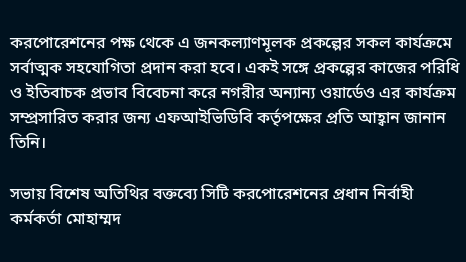করপোরেশনের পক্ষ থেকে এ জনকল্যাণমূলক প্রকল্পের সকল কার্যক্রমে সর্বাত্মক সহযোগিতা প্রদান করা হবে। একই সঙ্গে প্রকল্পের কাজের পরিধি ও ইতিবাচক প্রভাব বিবেচনা করে নগরীর অন্যান্য ওয়ার্ডেও এর কার্যক্রম সম্প্রসারিত করার জন্য এফআইভিডিবি কর্তৃপক্ষের প্রতি আহ্বান জানান তিনি।

সভায় বিশেষ অতিথির বক্তব্যে সিটি করপোরেশনের প্রধান নির্বাহী কর্মকর্তা মোহাম্মদ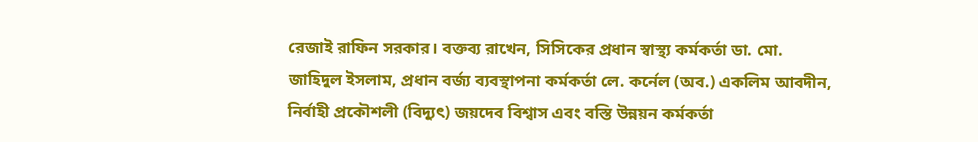রেজাই রাফিন সরকার। বক্তব্য রাখেন, সিসিকের প্রধান স্বাস্থ্য কর্মকর্তা ডা. মো. জাহিদুল ইসলাম, প্রধান বর্জ্য ব্যবস্থাপনা কর্মকর্তা লে. কর্নেল (অব.) একলিম আবদীন, নির্বাহী প্রকৌশলী (বিদ্যুৎ) জয়দেব বিশ্বাস এবং বস্তি উন্নয়ন কর্মকর্তা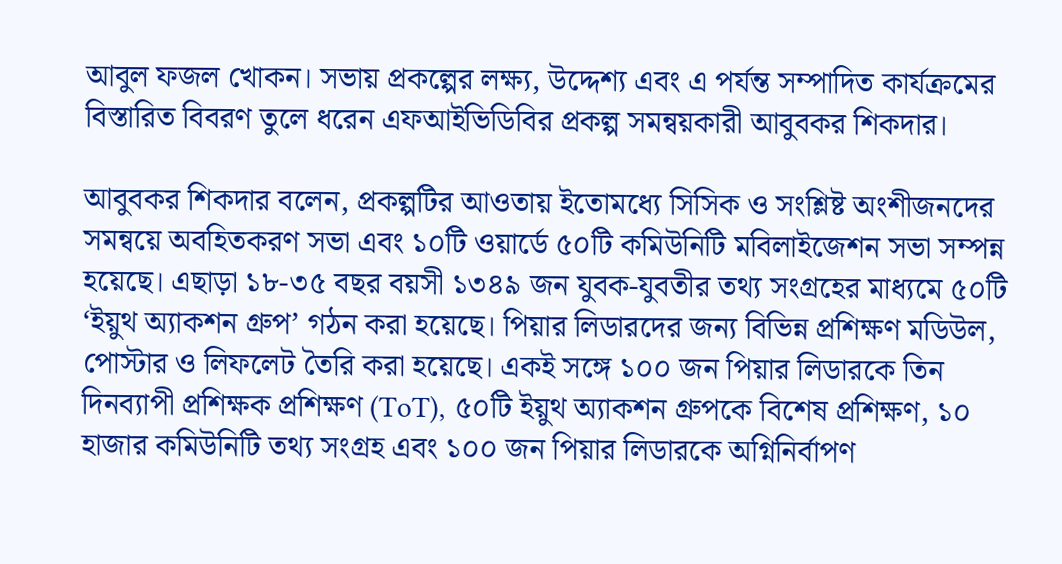আবুল ফজল খোকন। সভায় প্রকল্পের লক্ষ্য, উদ্দেশ্য এবং এ পর্যন্ত সম্পাদিত কার্যক্রমের বিস্তারিত বিবরণ তুলে ধরেন এফআইভিডিবির প্রকল্প সমন্বয়কারী আবুবকর শিকদার।

আবুবকর শিকদার বলেন, প্রকল্পটির আওতায় ইতোমধ্যে সিসিক ও সংশ্লিষ্ট অংশীজনদের সমন্বয়ে অবহিতকরণ সভা এবং ১০টি ওয়ার্ডে ৫০টি কমিউনিটি মবিলাইজেশন সভা সম্পন্ন হয়েছে। এছাড়া ১৮-৩৫ বছর বয়সী ১৩৪৯ জন যুবক-যুবতীর তথ্য সংগ্রহের মাধ্যমে ৫০টি ‘ইয়ুথ অ্যাকশন গ্রুপ’ গঠন করা হয়েছে। পিয়ার লিডারদের জন্য বিভিন্ন প্রশিক্ষণ মডিউল, পোস্টার ও লিফলেট তৈরি করা হয়েছে। একই সঙ্গে ১০০ জন পিয়ার লিডারকে তিন দিনব্যাপী প্রশিক্ষক প্রশিক্ষণ (ToT), ৫০টি ইয়ুথ অ্যাকশন গ্রুপকে বিশেষ প্রশিক্ষণ, ১০ হাজার কমিউনিটি তথ্য সংগ্রহ এবং ১০০ জন পিয়ার লিডারকে অগ্নিনির্বাপণ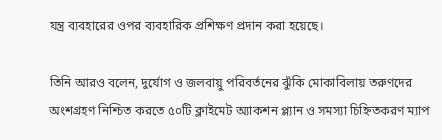যন্ত্র ব্যবহারের ওপর ব্যবহারিক প্রশিক্ষণ প্রদান করা হয়েছে।

তিনি আরও বলেন, দুর্যোগ ও জলবায়ু পরিবর্তনের ঝুঁকি মোকাবিলায় তরুণদের অংশগ্রহণ নিশ্চিত করতে ৫০টি ক্লাইমেট অ্যাকশন প্ল্যান ও সমস্যা চিহ্নিতকরণ ম্যাপ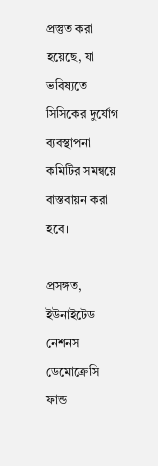প্রস্তুত করা হয়েছে, যা ভবিষ্যতে সিসিকের দুর্যোগ ব্যবস্থাপনা কমিটির সমন্বয়ে বাস্তবায়ন করা হবে।

প্রসঙ্গত, ইউনাইটেড নেশনস ডেমোক্রেসি ফান্ড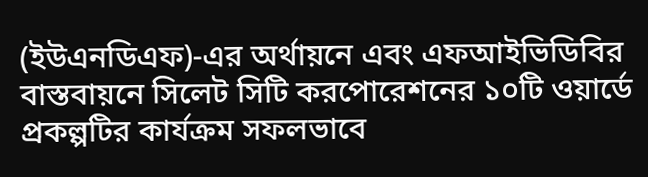(ইউএনডিএফ)-এর অর্থায়নে এবং এফআইভিডিবির বাস্তবায়নে সিলেট সিটি করপোরেশনের ১০টি ওয়ার্ডে প্রকল্পটির কার্যক্রম সফলভাবে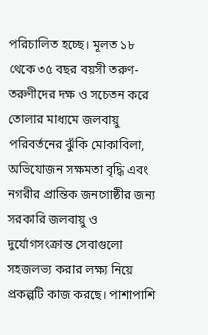পরিচালিত হচ্ছে। মূলত ১৮ থেকে ৩৫ বছর বয়সী তরুণ-তরুণীদের দক্ষ ও সচেতন করে তোলার মাধ্যমে জলবায়ু পরিবর্তনের ঝুঁকি মোকাবিলা, অভিযোজন সক্ষমতা বৃদ্ধি এবং নগরীর প্রান্তিক জনগোষ্ঠীর জন্য সরকারি জলবায়ু ও দুর্যোগসংক্রান্ত সেবাগুলো সহজলভ্য করার লক্ষ্য নিয়ে প্রকল্পটি কাজ করছে। পাশাপাশি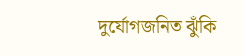দুর্যোগজনিত ঝুঁকি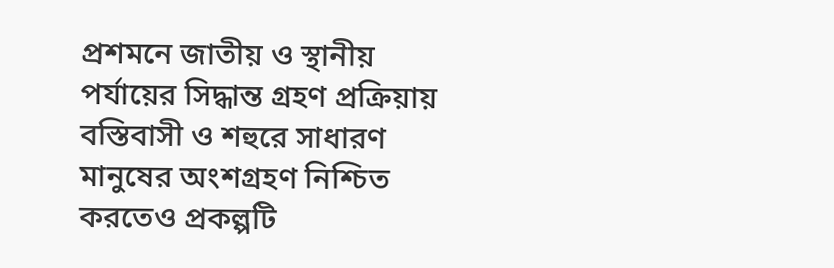প্রশমনে জাতীয় ও স্থানীয় পর্যায়ের সিদ্ধান্ত গ্রহণ প্রক্রিয়ায় বস্তিবাসী ও শহুরে সাধারণ মানুষের অংশগ্রহণ নিশ্চিত করতেও প্রকল্পটি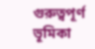গুরুত্বপূর্ণ ভূমিকা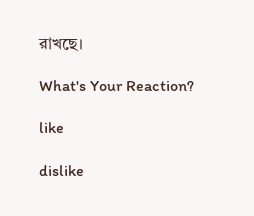রাখছে।

What's Your Reaction?

like

dislike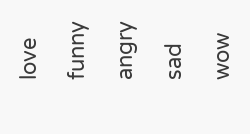love

funny

angry

sad

wow